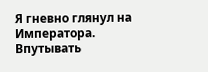Я гневно глянул на Императора. Впутывать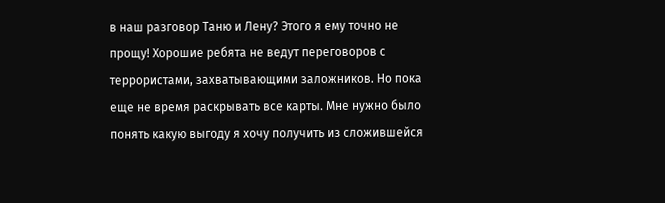в наш разговор Таню и Лену? Этого я ему точно не прощу! Хорошие ребята не ведут переговоров с террористами, захватывающими заложников. Но пока еще не время раскрывать все карты. Мне нужно было понять какую выгоду я хочу получить из сложившейся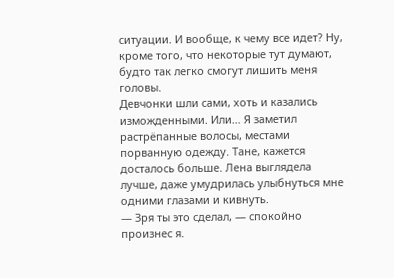ситуации. И вообще, к чему все идет? Ну, кроме того, что некоторые тут думают, будто так легко смогут лишить меня головы.
Девчонки шли сами, хоть и казались изможденными. Или… Я заметил растрёпанные волосы, местами порванную одежду. Тане, кажется досталось больше. Лена выглядела лучше, даже умудрилась улыбнуться мне одними глазами и кивнуть.
— Зря ты это сделал, — спокойно произнес я.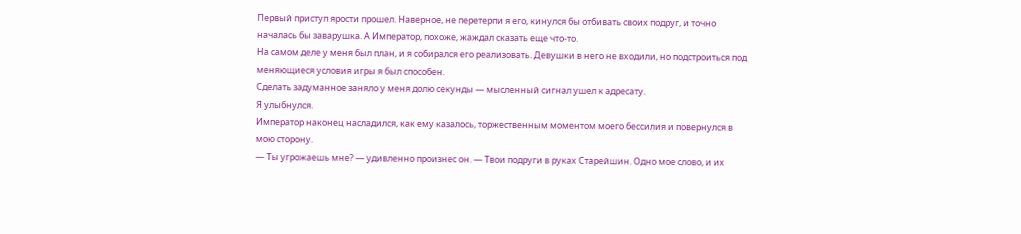Первый приступ ярости прошел. Наверное, не перетерпи я его, кинулся бы отбивать своих подруг, и точно началась бы заварушка. А Император, похоже, жаждал сказать еще что-то.
На самом деле у меня был план, и я собирался его реализовать. Девушки в него не входили, но подстроиться под меняющиеся условия игры я был способен.
Сделать задуманное заняло у меня долю секунды — мысленный сигнал ушел к адресату.
Я улыбнулся.
Император наконец насладился, как ему казалось, торжественным моментом моего бессилия и повернулся в мою сторону.
— Ты угрожаешь мне? — удивленно произнес он. — Твои подруги в руках Старейшин. Одно мое слово, и их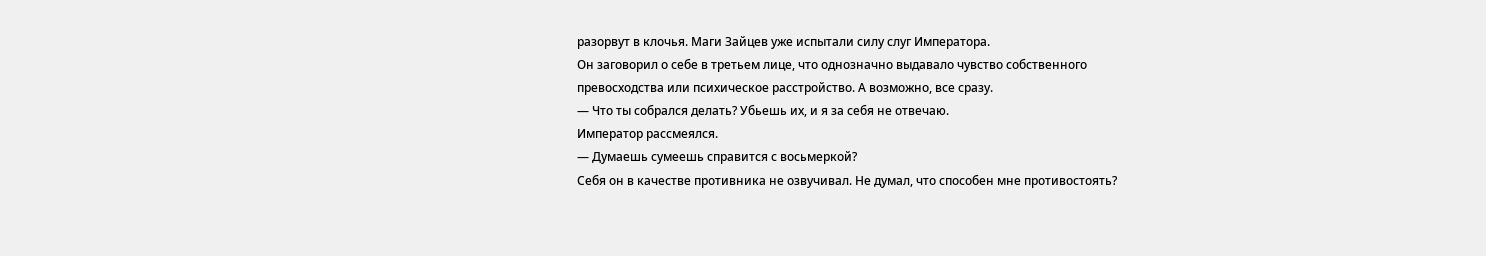разорвут в клочья. Маги Зайцев уже испытали силу слуг Императора.
Он заговорил о себе в третьем лице, что однозначно выдавало чувство собственного превосходства или психическое расстройство. А возможно, все сразу.
— Что ты собрался делать? Убьешь их, и я за себя не отвечаю.
Император рассмеялся.
— Думаешь сумеешь справится с восьмеркой?
Себя он в качестве противника не озвучивал. Не думал, что способен мне противостоять?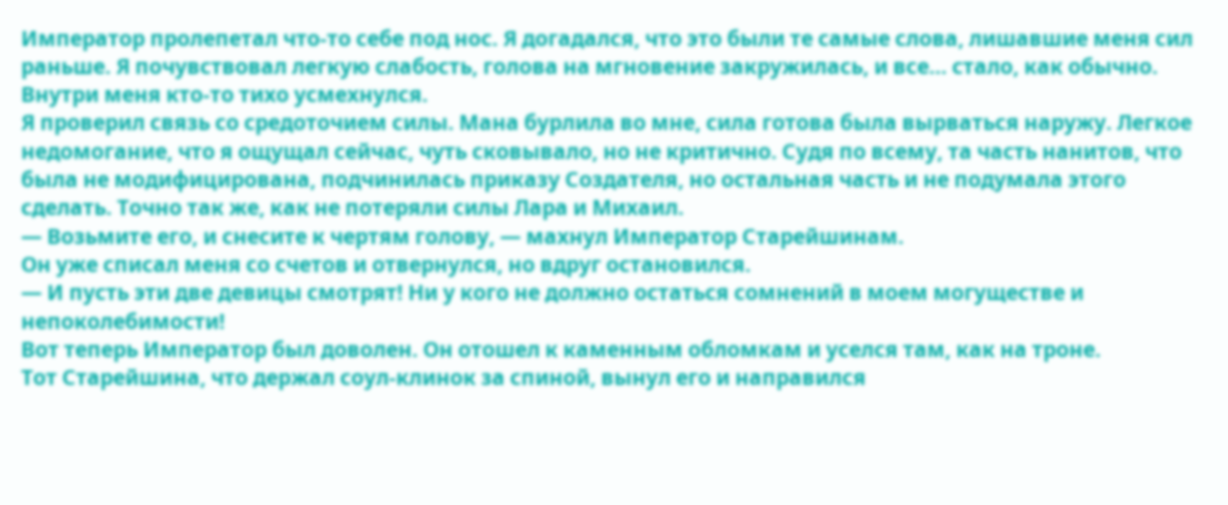Император пролепетал что-то себе под нос. Я догадался, что это были те самые слова, лишавшие меня сил раньше. Я почувствовал легкую слабость, голова на мгновение закружилась, и все… стало, как обычно.
Внутри меня кто-то тихо усмехнулся.
Я проверил связь со средоточием силы. Мана бурлила во мне, сила готова была вырваться наружу. Легкое недомогание, что я ощущал сейчас, чуть сковывало, но не критично. Судя по всему, та часть нанитов, что была не модифицирована, подчинилась приказу Создателя, но остальная часть и не подумала этого сделать. Точно так же, как не потеряли силы Лара и Михаил.
— Возьмите его, и снесите к чертям голову, — махнул Император Старейшинам.
Он уже списал меня со счетов и отвернулся, но вдруг остановился.
— И пусть эти две девицы смотрят! Ни у кого не должно остаться сомнений в моем могуществе и непоколебимости!
Вот теперь Император был доволен. Он отошел к каменным обломкам и уселся там, как на троне.
Тот Старейшина, что держал соул-клинок за спиной, вынул его и направился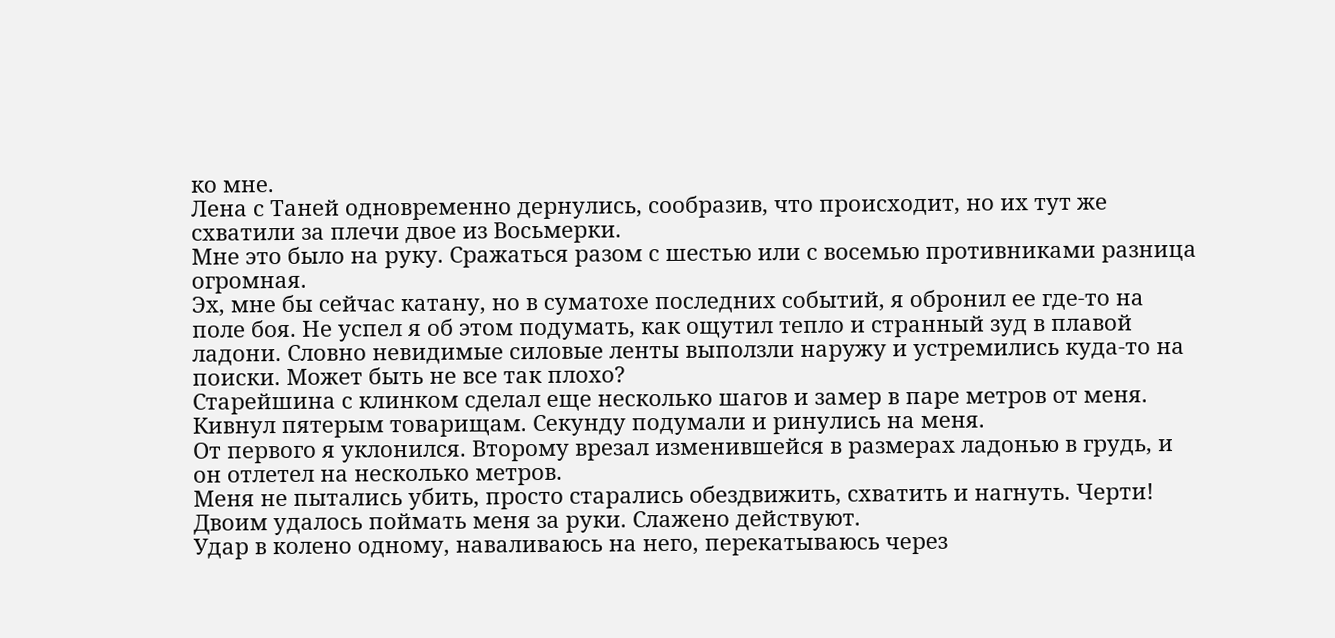ко мне.
Лена с Таней одновременно дернулись, сообразив, что происходит, но их тут же схватили за плечи двое из Восьмерки.
Мне это было на руку. Сражаться разом с шестью или с восемью противниками разница огромная.
Эх, мне бы сейчас катану, но в суматохе последних событий, я обронил ее где-то на поле боя. Не успел я об этом подумать, как ощутил тепло и странный зуд в плавой ладони. Словно невидимые силовые ленты выползли наружу и устремились куда-то на поиски. Может быть не все так плохо?
Старейшина с клинком сделал еще несколько шагов и замер в паре метров от меня. Кивнул пятерым товарищам. Секунду подумали и ринулись на меня.
От первого я уклонился. Второму врезал изменившейся в размерах ладонью в грудь, и он отлетел на несколько метров.
Меня не пытались убить, просто старались обездвижить, схватить и нагнуть. Черти!
Двоим удалось поймать меня за руки. Слажено действуют.
Удар в колено одному, наваливаюсь на него, перекатываюсь через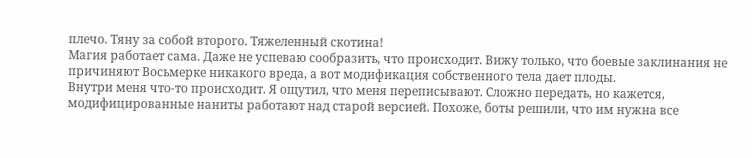плечо. Тяну за собой второго. Тяжеленный скотина!
Магия работает сама. Даже не успеваю сообразить, что происходит. Вижу только, что боевые заклинания не причиняют Восьмерке никакого вреда, а вот модификация собственного тела дает плоды.
Внутри меня что-то происходит. Я ощутил, что меня переписывают. Сложно передать, но кажется, модифицированные наниты работают над старой версией. Похоже, боты решили, что им нужна все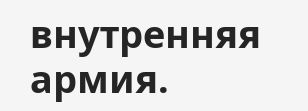внутренняя армия.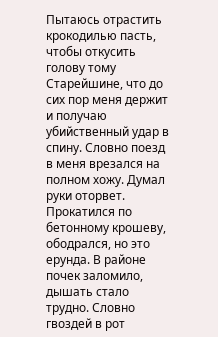Пытаюсь отрастить крокодилью пасть, чтобы откусить голову тому Старейшине, что до сих пор меня держит и получаю убийственный удар в спину. Словно поезд в меня врезался на полном хожу. Думал руки оторвет.
Прокатился по бетонному крошеву, ободрался, но это ерунда. В районе почек заломило, дышать стало трудно. Словно гвоздей в рот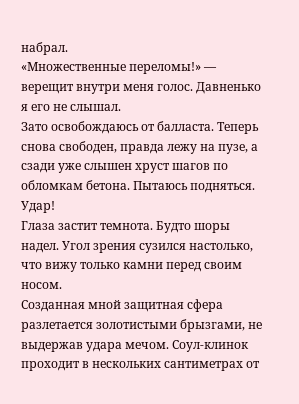набрал.
«Множественные переломы!» — верещит внутри меня голос. Давненько я его не слышал.
Зато освобождаюсь от балласта. Теперь снова свободен, правда лежу на пузе, а сзади уже слышен хруст шагов по обломкам бетона. Пытаюсь подняться.
Удар!
Глаза застит темнота. Будто шоры надел. Угол зрения сузился настолько, что вижу только камни перед своим носом.
Созданная мной защитная сфера разлетается золотистыми брызгами, не выдержав удара мечом. Соул-клинок проходит в нескольких сантиметрах от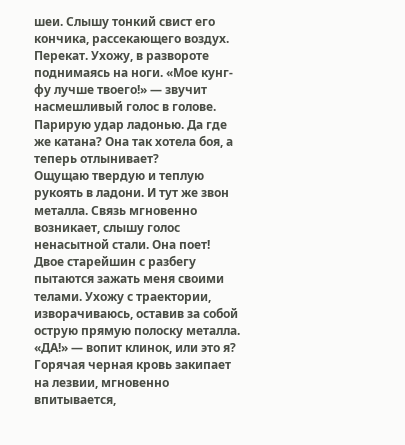шеи. Слышу тонкий свист его кончика, рассекающего воздух.
Перекат. Ухожу, в развороте поднимаясь на ноги. «Мое кунг-фу лучше твоего!» — звучит насмешливый голос в голове.
Парирую удар ладонью. Да где же катана? Она так хотела боя, а теперь отлынивает?
Ощущаю твердую и теплую рукоять в ладони. И тут же звон металла. Связь мгновенно возникает, слышу голос ненасытной стали. Она поет!
Двое старейшин с разбегу пытаются зажать меня своими телами. Ухожу с траектории, изворачиваюсь, оставив за собой острую прямую полоску металла.
«ДА!» — вопит клинок, или это я?
Горячая черная кровь закипает на лезвии, мгновенно впитывается,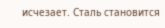исчезает. Сталь становится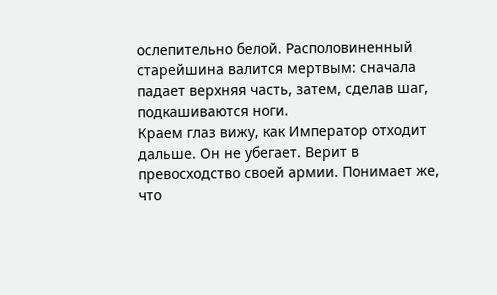ослепительно белой. Располовиненный старейшина валится мертвым: сначала падает верхняя часть, затем, сделав шаг, подкашиваются ноги.
Краем глаз вижу, как Император отходит дальше. Он не убегает. Верит в превосходство своей армии. Понимает же, что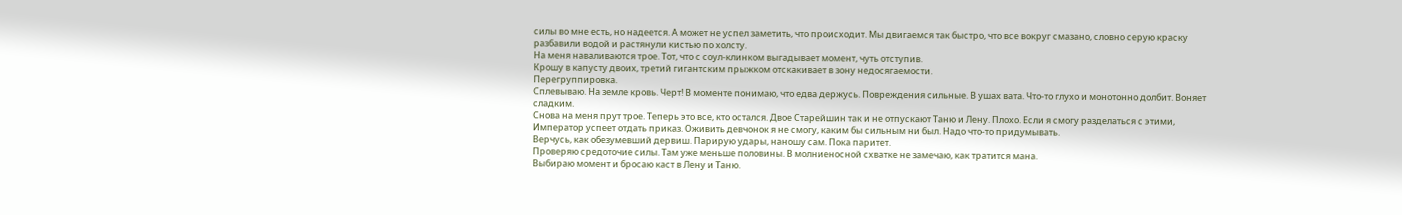силы во мне есть, но надеется. А может не успел заметить, что происходит. Мы двигаемся так быстро, что все вокруг смазано, словно серую краску разбавили водой и растянули кистью по холсту.
На меня наваливаются трое. Тот, что с соул-клинком выгадывает момент, чуть отступив.
Крошу в капусту двоих, третий гигантским прыжком отскакивает в зону недосягаемости.
Перегруппировка.
Сплевываю. На земле кровь. Черт! В моменте понимаю, что едва держусь. Повреждения сильные. В ушах вата. Что-то глухо и монотонно долбит. Воняет сладким.
Снова на меня прут трое. Теперь это все, кто остался. Двое Старейшин так и не отпускают Таню и Лену. Плохо. Если я смогу разделаться с этими, Император успеет отдать приказ. Оживить девчонок я не смогу, каким бы сильным ни был. Надо что-то придумывать.
Верчусь, как обезумевший дервиш. Парирую удары, наношу сам. Пока паритет.
Проверяю средоточие силы. Там уже меньше половины. В молниеносной схватке не замечаю, как тратится мана.
Выбираю момент и бросаю каст в Лену и Таню.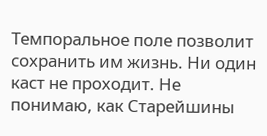Темпоральное поле позволит сохранить им жизнь. Ни один каст не проходит. Не понимаю, как Старейшины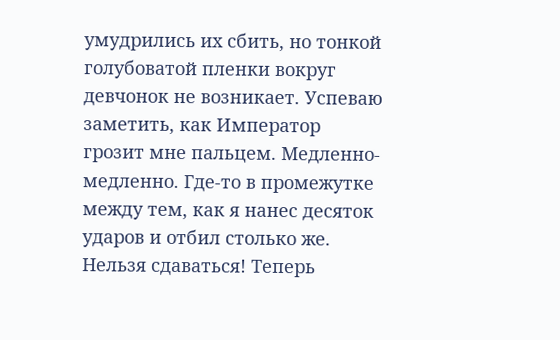умудрились их сбить, но тонкой голубоватой пленки вокруг девчонок не возникает. Успеваю заметить, как Император грозит мне пальцем. Медленно-медленно. Где-то в промежутке между тем, как я нанес десяток ударов и отбил столько же.
Нельзя сдаваться! Теперь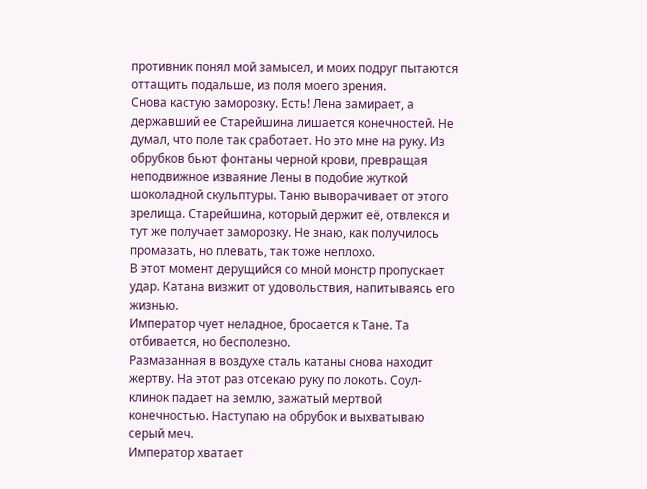противник понял мой замысел, и моих подруг пытаются оттащить подальше, из поля моего зрения.
Снова кастую заморозку. Есть! Лена замирает, а державший ее Старейшина лишается конечностей. Не думал, что поле так сработает. Но это мне на руку. Из обрубков бьют фонтаны черной крови, превращая неподвижное изваяние Лены в подобие жуткой шоколадной скульптуры. Таню выворачивает от этого зрелища. Старейшина, который держит её, отвлекся и тут же получает заморозку. Не знаю, как получилось промазать, но плевать, так тоже неплохо.
В этот момент дерущийся со мной монстр пропускает удар. Катана визжит от удовольствия, напитываясь его жизнью.
Император чует неладное, бросается к Тане. Та отбивается, но бесполезно.
Размазанная в воздухе сталь катаны снова находит жертву. На этот раз отсекаю руку по локоть. Соул-клинок падает на землю, зажатый мертвой конечностью. Наступаю на обрубок и выхватываю серый меч.
Император хватает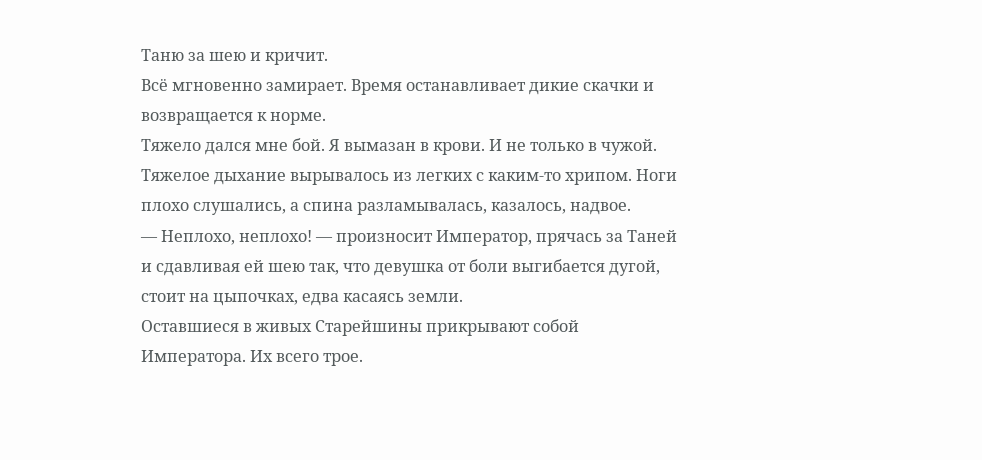Таню за шею и кричит.
Всё мгновенно замирает. Время останавливает дикие скачки и возвращается к норме.
Тяжело дался мне бой. Я вымазан в крови. И не только в чужой. Тяжелое дыхание вырывалось из легких с каким-то хрипом. Ноги плохо слушались, а спина разламывалась, казалось, надвое.
— Неплохо, неплохо! — произносит Император, прячась за Таней и сдавливая ей шею так, что девушка от боли выгибается дугой, стоит на цыпочках, едва касаясь земли.
Оставшиеся в живых Старейшины прикрывают собой Императора. Их всего трое.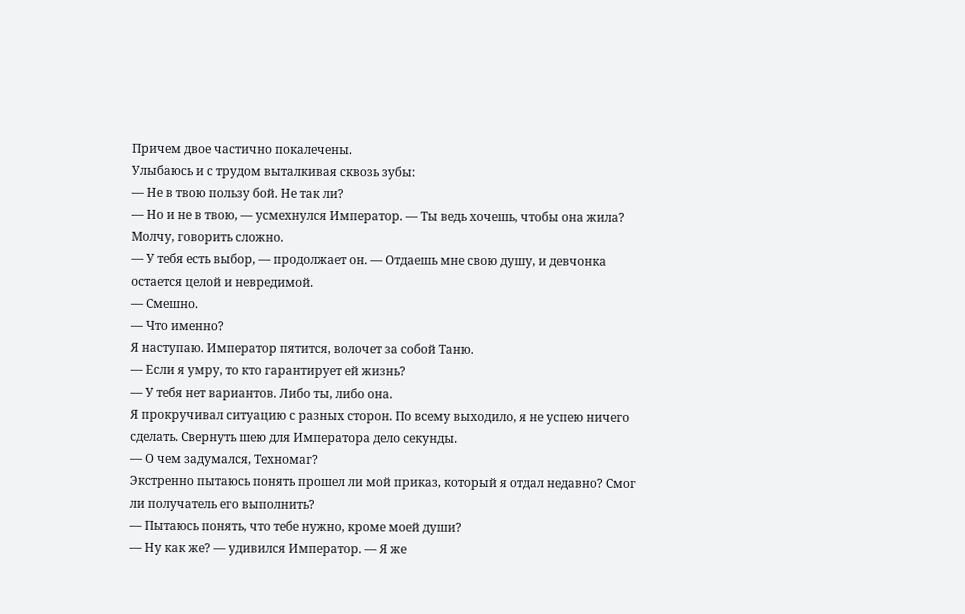Причем двое частично покалечены.
Улыбаюсь и с трудом выталкивая сквозь зубы:
— Не в твою пользу бой. Не так ли?
— Но и не в твою, — усмехнулся Император. — Ты ведь хочешь, чтобы она жила?
Молчу, говорить сложно.
— У тебя есть выбор, — продолжает он. — Отдаешь мне свою душу, и девчонка остается целой и невредимой.
— Смешно.
— Что именно?
Я наступаю. Император пятится, волочет за собой Таню.
— Если я умру, то кто гарантирует ей жизнь?
— У тебя нет вариантов. Либо ты, либо она.
Я прокручивал ситуацию с разных сторон. По всему выходило, я не успею ничего сделать. Свернуть шею для Императора дело секунды.
— О чем задумался, Техномаг?
Экстренно пытаюсь понять прошел ли мой приказ, который я отдал недавно? Смог ли получатель его выполнить?
— Пытаюсь понять, что тебе нужно, кроме моей души?
— Ну как же? — удивился Император. — Я же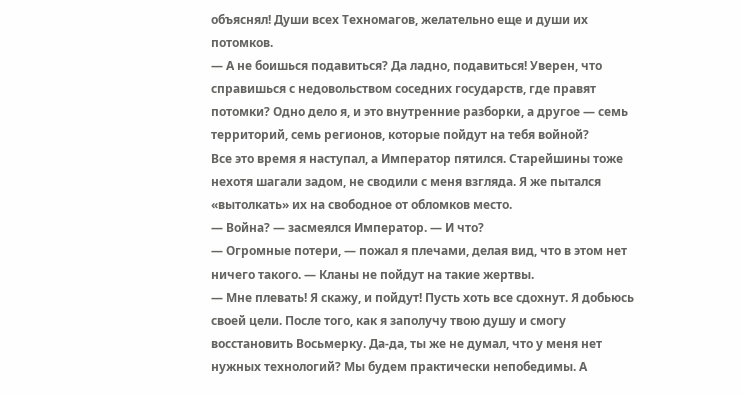объяснял! Души всех Техномагов, желательно еще и души их потомков.
— А не боишься подавиться? Да ладно, подавиться! Уверен, что справишься с недовольством соседних государств, где правят потомки? Одно дело я, и это внутренние разборки, а другое — семь территорий, семь регионов, которые пойдут на тебя войной?
Все это время я наступал, а Император пятился. Старейшины тоже нехотя шагали задом, не сводили с меня взгляда. Я же пытался «вытолкать» их на свободное от обломков место.
— Война? — засмеялся Император. — И что?
— Огромные потери, — пожал я плечами, делая вид, что в этом нет ничего такого. — Кланы не пойдут на такие жертвы.
— Мне плевать! Я скажу, и пойдут! Пусть хоть все сдохнут. Я добьюсь своей цели. После того, как я заполучу твою душу и смогу восстановить Восьмерку. Да-да, ты же не думал, что у меня нет нужных технологий? Мы будем практически непобедимы. А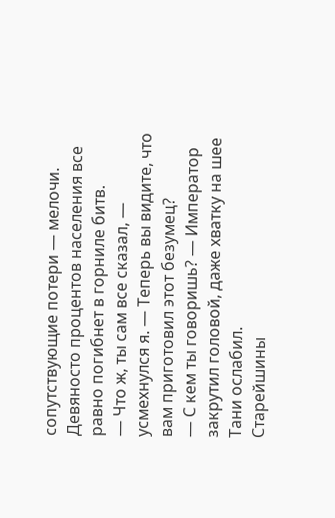сопутствующие потери — мелочи. Девяносто процентов населения все равно погибнет в горниле битв.
— Что ж, ты сам все сказал, — усмехнулся я. — Теперь вы видите, что вам приготовил этот безумец?
— С кем ты говоришь? — Император закрутил головой, даже хватку на шее Тани ослабил.
Старейшины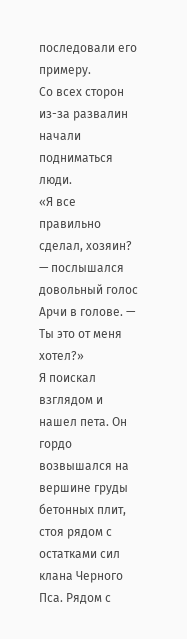последовали его примеру.
Со всех сторон из-за развалин начали подниматься люди.
«Я все правильно сделал, хозяин? — послышался довольный голос Арчи в голове. — Ты это от меня хотел?»
Я поискал взглядом и нашел пета. Он гордо возвышался на вершине груды бетонных плит, стоя рядом с остатками сил клана Черного Пса. Рядом с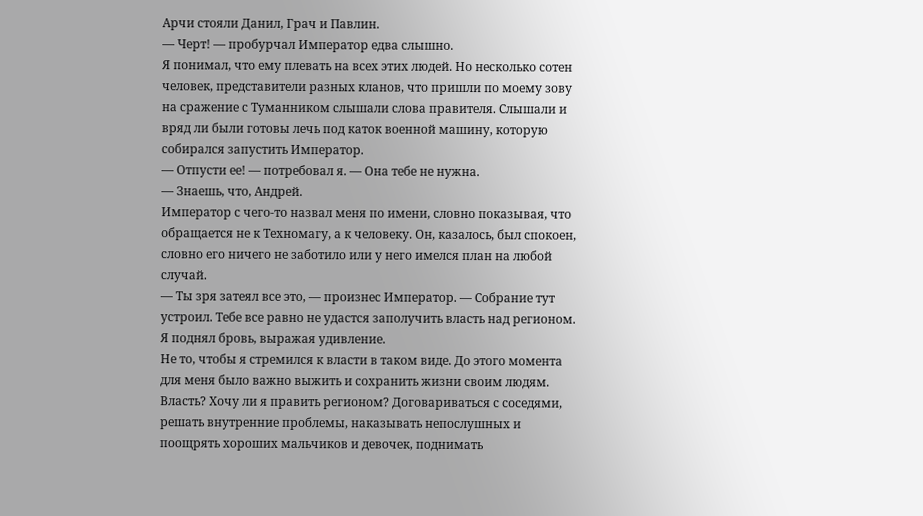Арчи стояли Данил, Грач и Павлин.
— Черт! — пробурчал Император едва слышно.
Я понимал, что ему плевать на всех этих людей. Но несколько сотен человек, представители разных кланов, что пришли по моему зову на сражение с Туманником слышали слова правителя. Слышали и вряд ли были готовы лечь под каток военной машину, которую собирался запустить Император.
— Отпусти ее! — потребовал я. — Она тебе не нужна.
— Знаешь, что, Андрей.
Император с чего-то назвал меня по имени, словно показывая, что обращается не к Техномагу, а к человеку. Он, казалось, был спокоен, словно его ничего не заботило или у него имелся план на любой случай.
— Ты зря затеял все это, — произнес Император. — Собрание тут устроил. Тебе все равно не удастся заполучить власть над регионом.
Я поднял бровь, выражая удивление.
Не то, чтобы я стремился к власти в таком виде. До этого момента для меня было важно выжить и сохранить жизни своим людям. Власть? Хочу ли я править регионом? Договариваться с соседями, решать внутренние проблемы, наказывать непослушных и поощрять хороших мальчиков и девочек, поднимать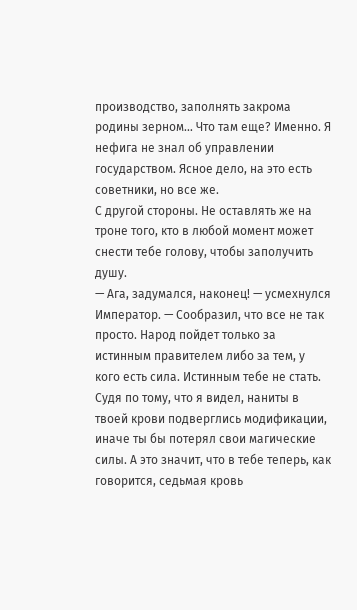производство, заполнять закрома родины зерном… Что там еще? Именно. Я нефига не знал об управлении государством. Ясное дело, на это есть советники, но все же.
С другой стороны. Не оставлять же на троне того, кто в любой момент может снести тебе голову, чтобы заполучить душу.
— Ага, задумался, наконец! — усмехнулся Император. — Сообразил, что все не так просто. Народ пойдет только за истинным правителем либо за тем, у кого есть сила. Истинным тебе не стать. Судя по тому, что я видел, наниты в твоей крови подверглись модификации, иначе ты бы потерял свои магические силы. А это значит, что в тебе теперь, как говорится, седьмая кровь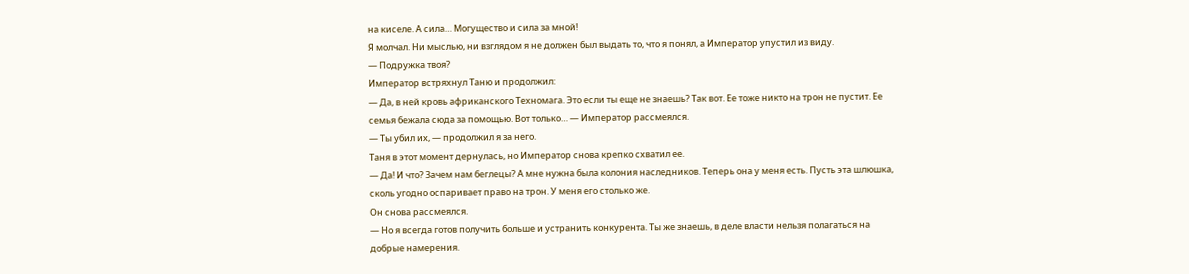на киселе. А сила… Могущество и сила за мной!
Я молчал. Ни мыслью, ни взглядом я не должен был выдать то, что я понял, а Император упустил из виду.
— Подружка твоя?
Император встряхнул Таню и продолжил:
— Да, в ней кровь африканского Техномага. Это если ты еще не знаешь? Так вот. Ее тоже никто на трон не пустит. Ее семья бежала сюда за помощью. Вот только… — Император рассмеялся.
— Ты убил их, — продолжил я за него.
Таня в этот момент дернулась, но Император снова крепко схватил ее.
— Да! И что? Зачем нам беглецы? А мне нужна была колония наследников. Теперь она у меня есть. Пусть эта шлюшка, сколь угодно оспаривает право на трон. У меня его столько же.
Он снова рассмеялся.
— Но я всегда готов получить больше и устранить конкурента. Ты же знаешь, в деле власти нельзя полагаться на добрые намерения.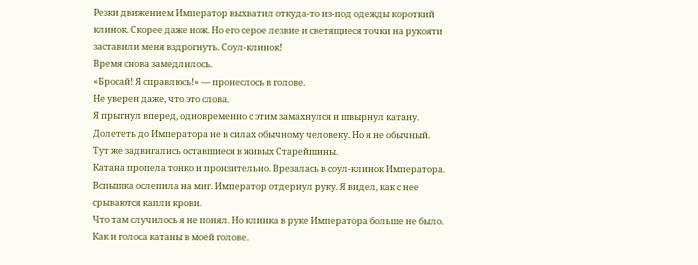Резки движением Император выхватил откуда-то из-под одежды короткий клинок. Скорее даже нож. Но его серое лезвие и светящиеся точки на рукояти заставили меня вздрогнуть. Соул-клинок!
Время снова замедлилось.
«Бросай! Я справлюсь!» — пронеслось в голове.
Не уверен даже, что это слова.
Я прыгнул вперед, одновременно с этим замахнулся и швырнул катану.
Долететь до Императора не в силах обычному человеку. Но я не обычный.
Тут же задвигались оставшиеся в живых Старейшины.
Катана пропела тонко и пронзительно. Врезалась в соул-клинок Императора. Вспышка ослепила на миг. Император отдернул руку. Я видел, как с нее срываются капли крови.
Что там случилось я не понял. Но клинка в руке Императора больше не было. Как и голоса катаны в моей голове.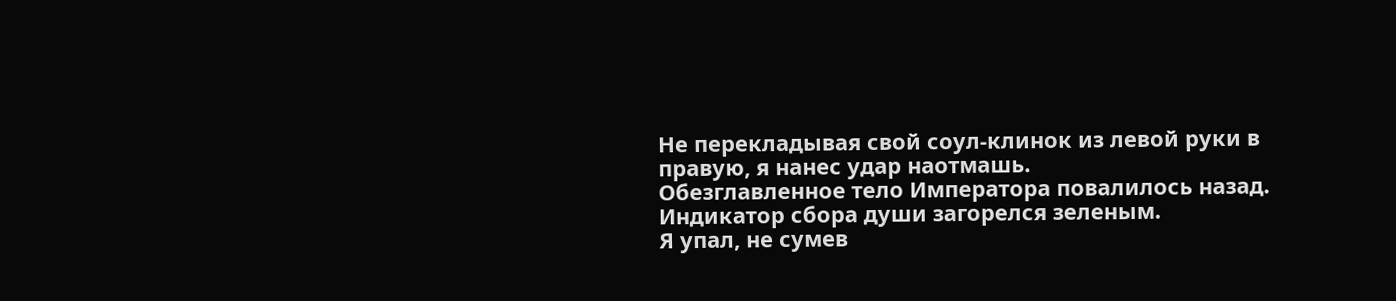Не перекладывая свой соул-клинок из левой руки в правую, я нанес удар наотмашь.
Обезглавленное тело Императора повалилось назад. Индикатор сбора души загорелся зеленым.
Я упал, не сумев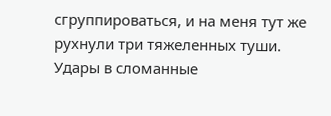сгруппироваться, и на меня тут же рухнули три тяжеленных туши.
Удары в сломанные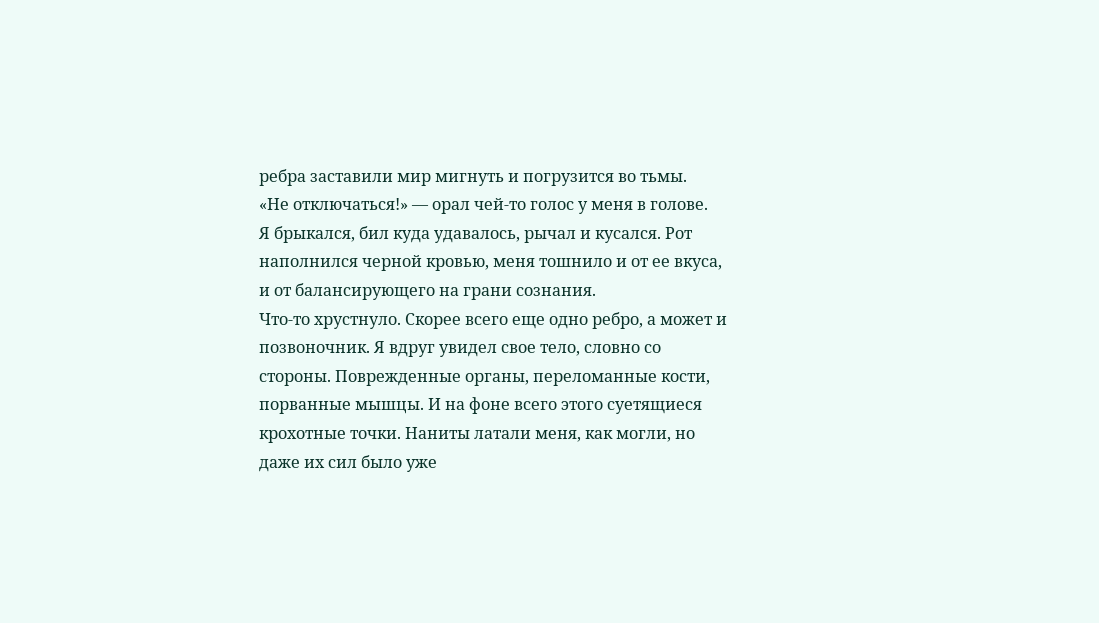ребра заставили мир мигнуть и погрузится во тьмы.
«Не отключаться!» — орал чей-то голос у меня в голове.
Я брыкался, бил куда удавалось, рычал и кусался. Рот наполнился черной кровью, меня тошнило и от ее вкуса, и от балансирующего на грани сознания.
Что-то хрустнуло. Скорее всего еще одно ребро, а может и позвоночник. Я вдруг увидел свое тело, словно со стороны. Поврежденные органы, переломанные кости, порванные мышцы. И на фоне всего этого суетящиеся крохотные точки. Наниты латали меня, как могли, но даже их сил было уже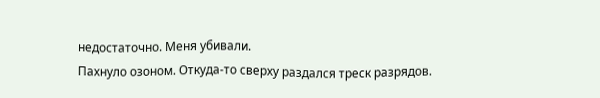недостаточно. Меня убивали.
Пахнуло озоном. Откуда-то сверху раздался треск разрядов.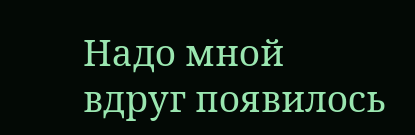Надо мной вдруг появилось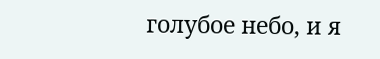голубое небо, и я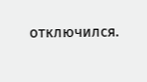отключился.